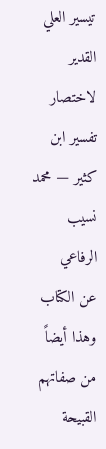تيسير العلي القدير لاختصار تفسير ابن كثير — محمد نسيب الرفاعي
عن الكتاب
وهذا أيضاً من صفاتهم القبيحة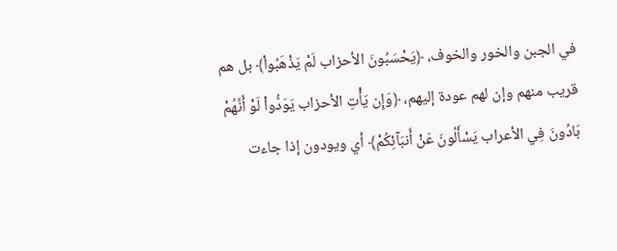في الجبن والخور والخوف، ﴿يَحْسَبُونَ الأحزاب لَمْ يَذْهَبُواْ﴾ بل هم قريب منهم وإن لهم عودة إليهم، ﴿وَإِن يَأْتِ الأحزاب يَوَدُّواْ لَوْ أَنَّهُمْ بَادُونَ فِي الأعراب يَسْأَلُونَ عَنْ أَنبَآئِكُمْ﴾ أي ويودون إذا جاءت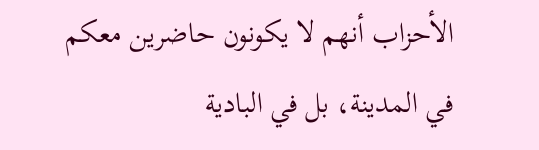الأحزاب أنهم لا يكونون حاضرين معكم في المدينة، بل في البادية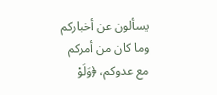يسألون عن أخباركم وما كان من أمركم مع عدوكم، ﴿وَلَوْ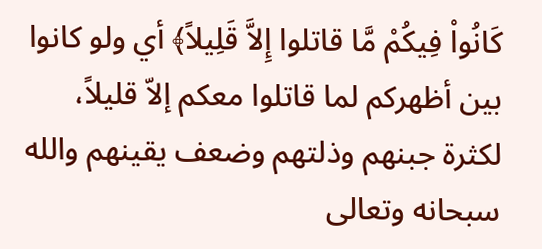كَانُواْ فِيكُمْ مَّا قاتلوا إِلاَّ قَلِيلاً﴾ أي ولو كانوا بين أظهركم لما قاتلوا معكم إلاّ قليلاً، لكثرة جبنهم وذلتهم وضعف يقينهم والله سبحانه وتعالى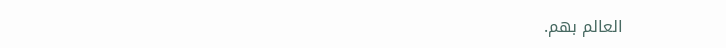العالم بهم.